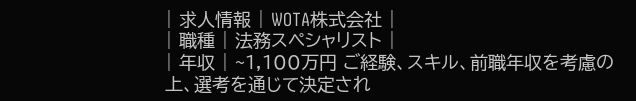| 求人情報 | WOTA株式会社 |
| 職種 | 法務スペシャリスト |
| 年収 | ~1,100万円 ご経験、スキル、前職年収を考慮の上、選考を通じて決定され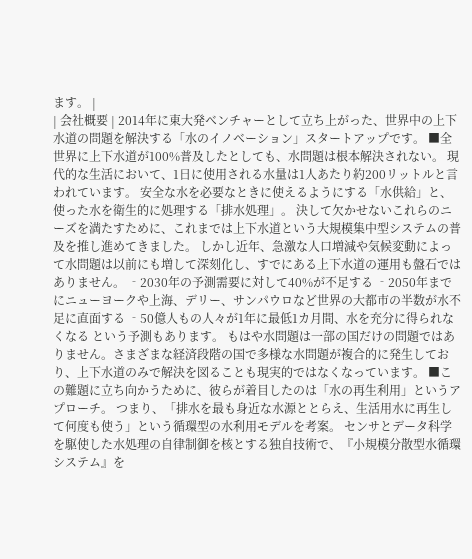ます。 |
| 会社概要 | 2014年に東大発ベンチャーとして立ち上がった、世界中の上下水道の問題を解決する「水のイノベーション」スタートアップです。 ■全世界に上下水道が100%普及したとしても、水問題は根本解決されない。 現代的な生活において、1日に使用される水量は1人あたり約200リットルと言われています。 安全な水を必要なときに使えるようにする「水供給」と、使った水を衛生的に処理する「排水処理」。 決して欠かせないこれらのニーズを満たすために、これまでは上下水道という大規模集中型システムの普及を推し進めてきました。 しかし近年、急激な人口増減や気候変動によって水問題は以前にも増して深刻化し、すでにある上下水道の運用も盤石ではありません。 ‐2030年の予測需要に対して40%が不足する ‐2050年までにニューヨークや上海、デリー、サンパウロなど世界の大都市の半数が水不足に直面する ‐50億人もの人々が1年に最低1カ月間、水を充分に得られなくなる という予測もあります。 もはや水問題は一部の国だけの問題ではありません。さまざまな経済段階の国で多様な水問題が複合的に発生しており、上下水道のみで解決を図ることも現実的ではなくなっています。 ■この難題に立ち向かうために、彼らが着目したのは「水の再生利用」というアプローチ。 つまり、「排水を最も身近な水源ととらえ、生活用水に再生して何度も使う」という循環型の水利用モデルを考案。 センサとデータ科学を駆使した水処理の自律制御を核とする独自技術で、『小規模分散型水循環システム』を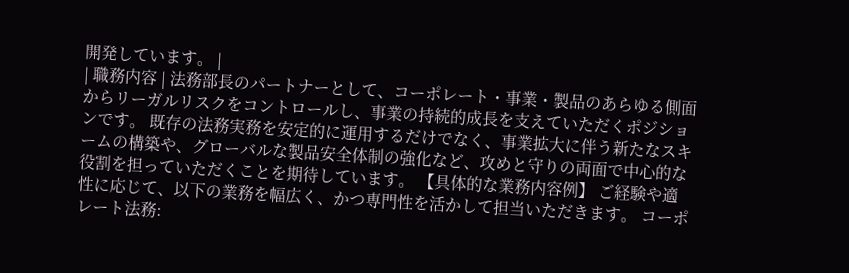開発しています。 |
| 職務内容 | 法務部長のパートナーとして、コーポレート・事業・製品のあらゆる側面からリーガルリスクをコントロールし、事業の持続的成長を支えていただくポジションです。 既存の法務実務を安定的に運用するだけでなく、事業拡大に伴う新たなスキームの構築や、グローバルな製品安全体制の強化など、攻めと守りの両面で中心的な役割を担っていただくことを期待しています。 【具体的な業務内容例】 ご経験や適性に応じて、以下の業務を幅広く、かつ専門性を活かして担当いただきます。 コーポレート法務: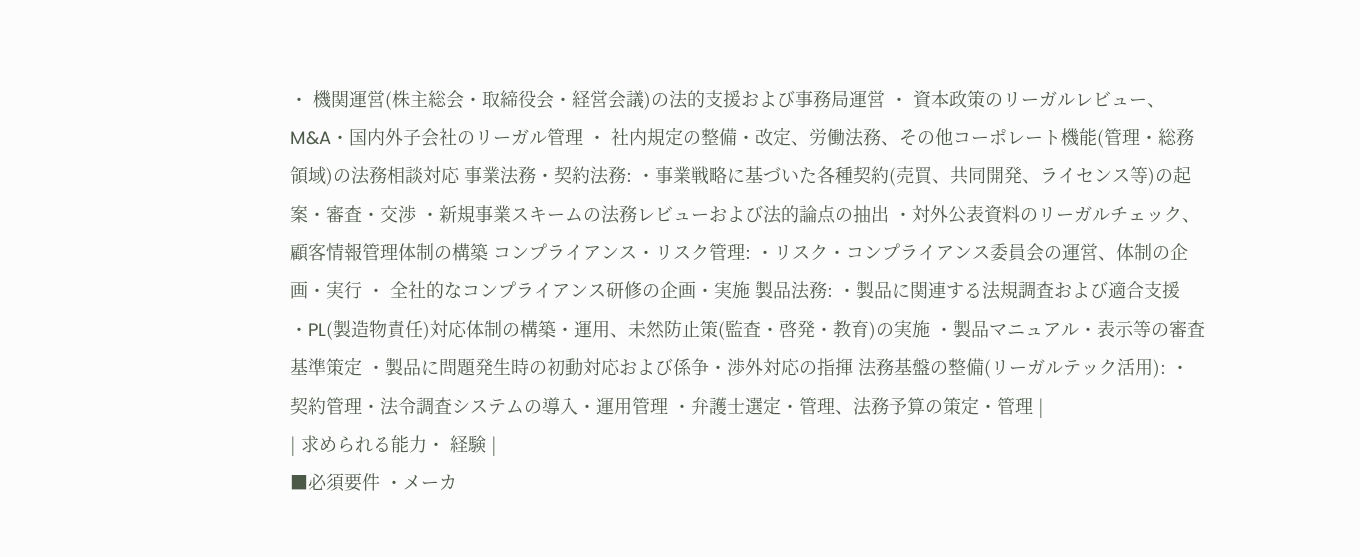・ 機関運営(株主総会・取締役会・経営会議)の法的支援および事務局運営 ・ 資本政策のリーガルレビュー、M&A・国内外子会社のリーガル管理 ・ 社内規定の整備・改定、労働法務、その他コーポレート機能(管理・総務領域)の法務相談対応 事業法務・契約法務: ・事業戦略に基づいた各種契約(売買、共同開発、ライセンス等)の起案・審査・交渉 ・新規事業スキームの法務レビューおよび法的論点の抽出 ・対外公表資料のリーガルチェック、顧客情報管理体制の構築 コンプライアンス・リスク管理: ・リスク・コンプライアンス委員会の運営、体制の企画・実行 ・ 全社的なコンプライアンス研修の企画・実施 製品法務: ・製品に関連する法規調査および適合支援 ・PL(製造物責任)対応体制の構築・運用、未然防止策(監査・啓発・教育)の実施 ・製品マニュアル・表示等の審査基準策定 ・製品に問題発生時の初動対応および係争・渉外対応の指揮 法務基盤の整備(リーガルテック活用): ・ 契約管理・法令調査システムの導入・運用管理 ・弁護士選定・管理、法務予算の策定・管理 |
| 求められる能力・ 経験 |
■必須要件 ・メーカ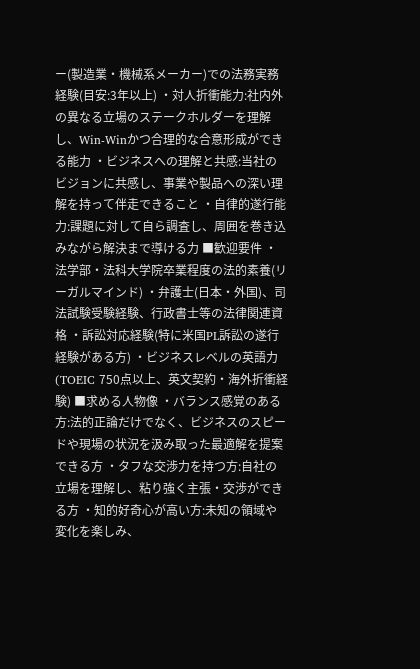ー(製造業・機械系メーカー)での法務実務経験(目安:3年以上) ・対人折衝能力:社内外の異なる立場のステークホルダーを理解し、Win-Winかつ合理的な合意形成ができる能力 ・ビジネスへの理解と共感:当社のビジョンに共感し、事業や製品への深い理解を持って伴走できること ・自律的遂行能力:課題に対して自ら調査し、周囲を巻き込みながら解決まで導ける力 ■歓迎要件 ・法学部・法科大学院卒業程度の法的素養(リーガルマインド) ・弁護士(日本・外国)、司法試験受験経験、行政書士等の法律関連資格 ・訴訟対応経験(特に米国PL訴訟の遂行経験がある方) ・ビジネスレベルの英語力(TOEIC 750点以上、英文契約・海外折衝経験) ■求める人物像 ・バランス感覚のある方:法的正論だけでなく、ビジネスのスピードや現場の状況を汲み取った最適解を提案できる方 ・タフな交渉力を持つ方:自社の立場を理解し、粘り強く主張・交渉ができる方 ・知的好奇心が高い方:未知の領域や変化を楽しみ、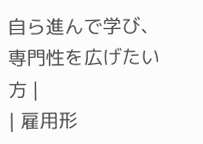自ら進んで学び、専門性を広げたい方 |
| 雇用形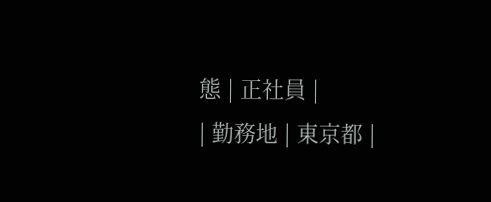態 | 正社員 |
| 勤務地 | 東京都 |